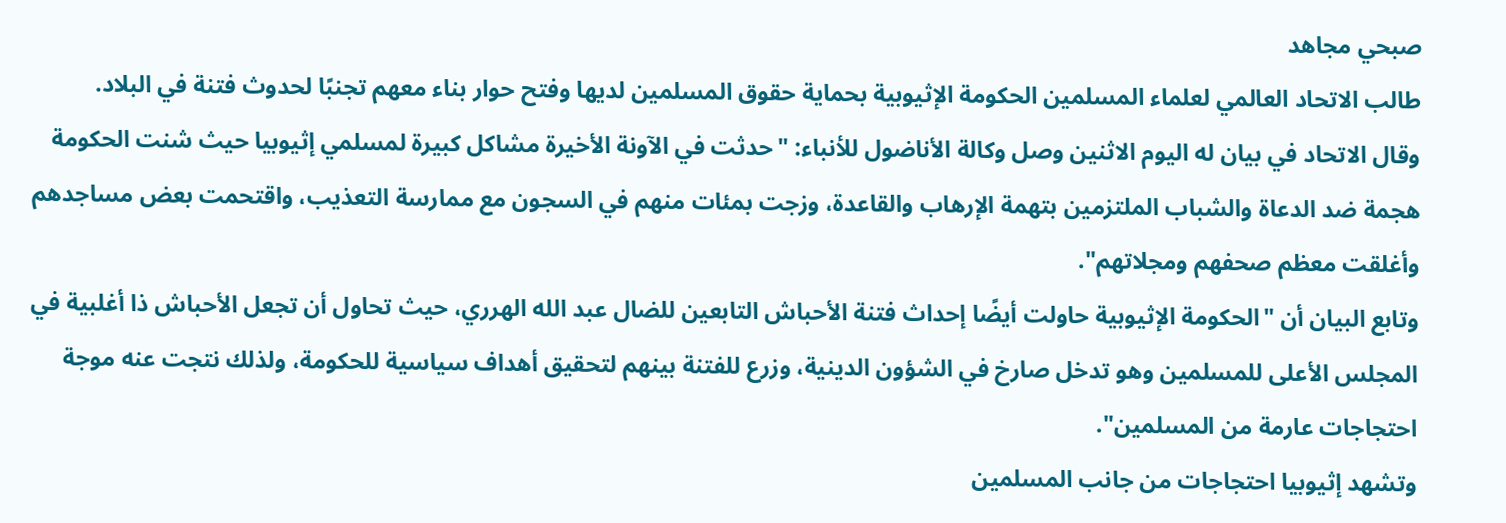صبحي مجاهد
طالب الاتحاد العالمي لعلماء المسلمين الحكومة الإثيوبية بحماية حقوق المسلمين لديها وفتح حوار بناء معهم تجنبًا لحدوث فتنة في البلاد.
وقال الاتحاد في بيان له اليوم الاثنين وصل وكالة الأناضول للأنباء: "حدثت في الآونة الأخيرة مشاكل كبيرة لمسلمي إثيوبيا حيث شنت الحكومة هجمة ضد الدعاة والشباب الملتزمين بتهمة الإرهاب والقاعدة، وزجت بمئات منهم في السجون مع ممارسة التعذيب، واقتحمت بعض مساجدهم وأغلقت معظم صحفهم ومجلاتهم".
وتابع البيان أن "الحكومة الإثيوبية حاولت أيضًا إحداث فتنة الأحباش التابعين للضال عبد الله الهرري، حيث تحاول أن تجعل الأحباش ذا أغلبية في المجلس الأعلى للمسلمين وهو تدخل صارخ في الشؤون الدينية، وزرع للفتنة بينهم لتحقيق أهداف سياسية للحكومة، ولذلك نتجت عنه موجة احتجاجات عارمة من المسلمين".
وتشهد إثيوبيا احتجاجات من جانب المسلمين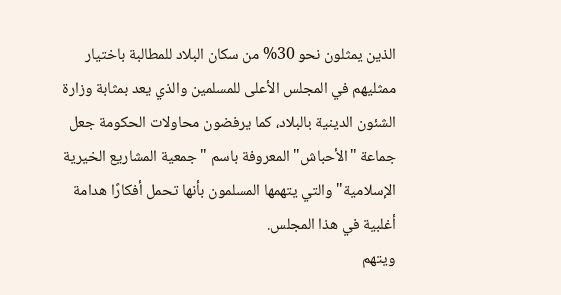الذين يمثلون نحو 30% من سكان البلاد للمطالبة باختيار ممثليهم في المجلس الأعلى للمسلمين والذي يعد بمثابة وزارة الشئون الدينية بالبلاد، كما يرفضون محاولات الحكومة جعل جماعة "الأحباش" المعروفة باسم "جمعية المشاريع الخيرية الإسلامية" والتي يتهمها المسلمون بأنها تحمل أفكارًا هدامة أغلبية في هذا المجلس.
ويتهم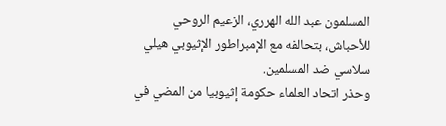المسلمون عبد الله الهرري، الزعيم الروحي للأحباش، بتحالفه مع الإمبراطور الإثيوبي هيلي سلاسي ضد المسلمين.
وحذر اتحاد العلماء حكومة إثيوبيا من المضي في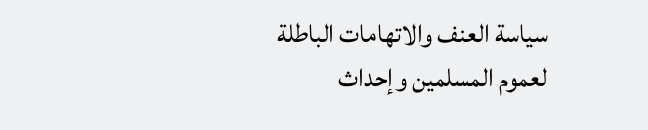سياسة العنف والاتهامات الباطلة لعموم المسلمين وإحداث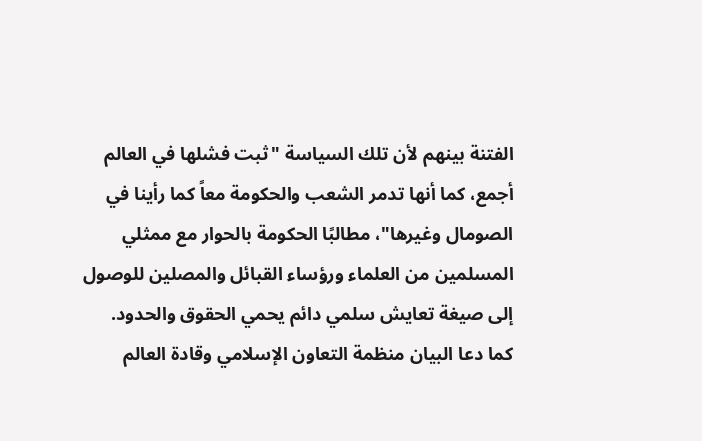الفتنة بينهم لأن تلك السياسة "ثبت فشلها في العالم أجمع، كما أنها تدمر الشعب والحكومة معاً كما رأينا في الصومال وغيرها"، مطالبًا الحكومة بالحوار مع ممثلي المسلمين من العلماء ورؤساء القبائل والمصلين للوصول إلى صيغة تعايش سلمي دائم يحمي الحقوق والحدود.
كما دعا البيان منظمة التعاون الإسلامي وقادة العالم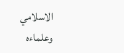الاسلامي وعلماءه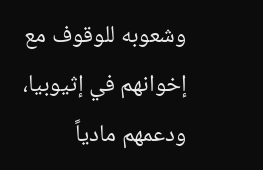وشعوبه للوقوف مع إخوانهم في إثيوبيا، ودعمهم مادياً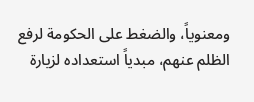ومعنوياً، والضغط على الحكومة لرفع الظلم عنهم، مبدياً استعداده لزيارة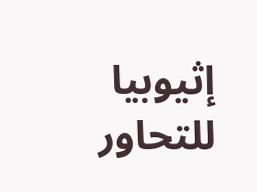إثيوبيا للتحاور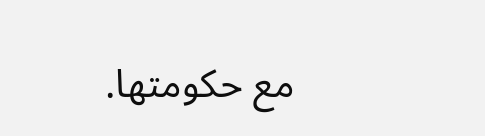مع حكومتها.